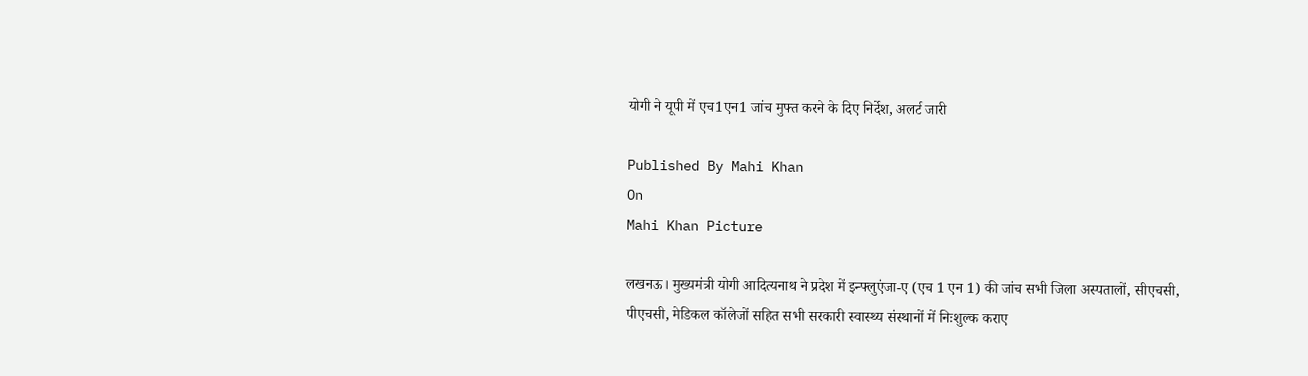योगी ने यूपी में एच1एन1 जांच मुफ्त करने के दिए निर्देश, अलर्ट जारी

Published By Mahi Khan
On
Mahi Khan Picture

लखनऊ। मुख्यमंत्री योगी आदित्यनाथ ने प्रदेश में इन्फ्लुएंजा-ए (एच 1 एन 1) की जांच सभी जिला अस्पतालों, सीएचसी, पीएचसी, मेडिकल कॉलेजों सहित सभी सरकारी स्वास्थ्य संस्थानों में निःशुल्क कराए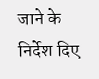जाने के निर्देश दिए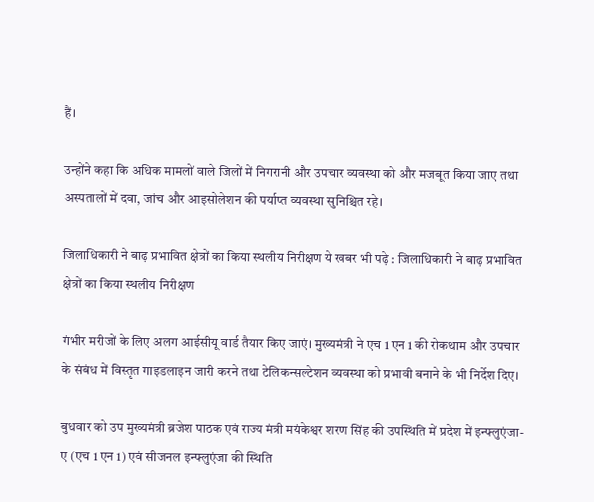हैं।

उन्होंने कहा कि अधिक मामलों वाले जिलों में निगरानी और उपचार व्यवस्था को और मजबूत किया जाए तथा अस्पतालों में दवा, जांच और आइसोलेशन की पर्याप्त व्यवस्था सुनिश्चित रहे।

जिलाधिकारी ने बाढ़ प्रभावित क्षेत्रों का किया स्थलीय निरीक्षण ये खबर भी पढ़े : जिलाधिकारी ने बाढ़ प्रभावित क्षेत्रों का किया स्थलीय निरीक्षण

गंभीर मरीजों के लिए अलग आईसीयू वार्ड तैयार किए जाएं। मुख्यमंत्री ने एच 1 एन 1 की रोकथाम और उपचार के संबंध में विस्तृत गाइडलाइन जारी करने तथा टेलिकन्सल्टेशन व्यवस्था को प्रभावी बनाने के भी निर्देश दिए।

बुधवार को उप मुख्यमंत्री ब्रजेश पाठक एवं राज्य मंत्री मयंकेश्वर शरण सिंह की उपस्थिति में प्रदेश में इन्फ्लुएंजा-ए (एच 1 एन 1) एवं सीजनल इन्फ्लुएंजा की स्थिति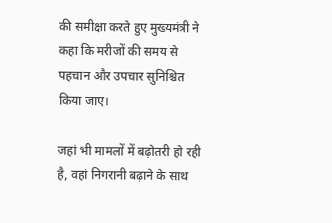की समीक्षा करते हुए मुख्यमंत्री ने कहा कि मरीजों की समय से पहचान और उपचार सुनिश्चित किया जाए।

जहां भी मामलों में बढ़ोतरी हो रही है, वहां निगरानी बढ़ाने के साथ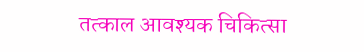तत्काल आवश्यक चिकित्सा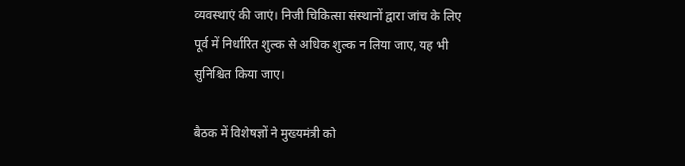व्यवस्थाएं की जाएं। निजी चिकित्सा संस्थानों द्वारा जांच के लिए पूर्व में निर्धारित शुल्क से अधिक शुल्क न लिया जाए, यह भी सुनिश्चित किया जाए।

बैठक में विशेषज्ञों ने मुख्यमंत्री को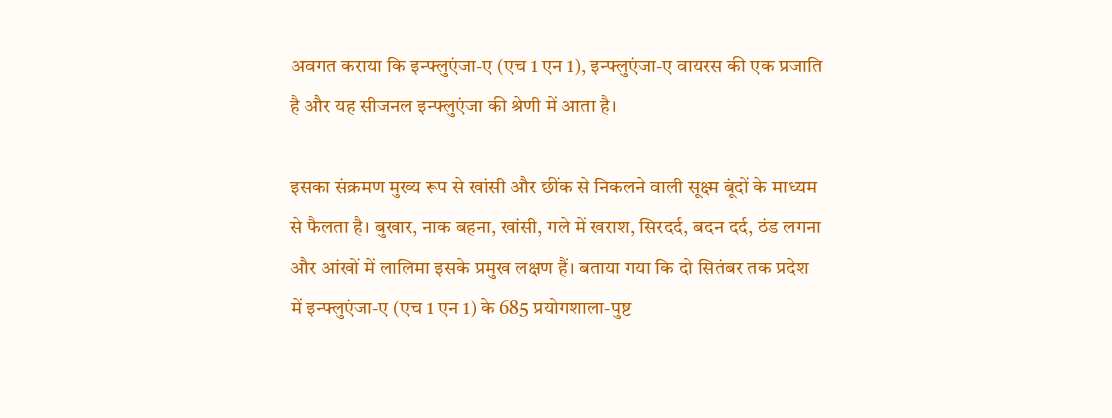अवगत कराया कि इन्फ्लुएंजा-ए (एच 1 एन 1), इन्फ्लुएंजा-ए वायरस की एक प्रजाति है और यह सीजनल इन्फ्लुएंजा की श्रेणी में आता है।

इसका संक्रमण मुख्य रूप से खांसी और छींक से निकलने वाली सूक्ष्म बूंदों के माध्यम से फैलता है। बुखार, नाक बहना, खांसी, गले में खराश, सिरदर्द, बदन दर्द, ठंड लगना और आंखों में लालिमा इसके प्रमुख लक्षण हैं। बताया गया कि दो सितंबर तक प्रदेश में इन्फ्लुएंजा-ए (एच 1 एन 1) के 685 प्रयोगशाला-पुष्ट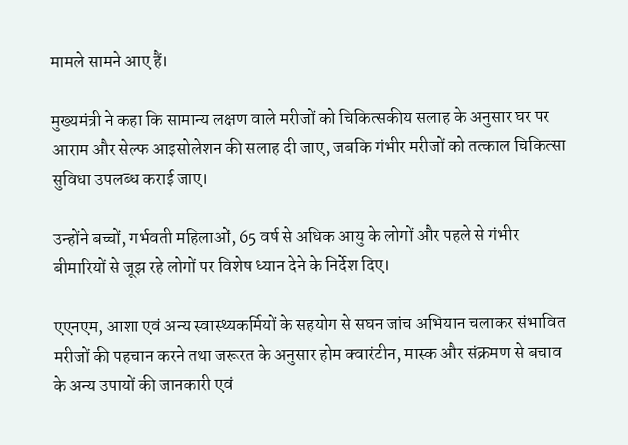मामले सामने आए हैं।

मुख्यमंत्री ने कहा कि सामान्य लक्षण वाले मरीजों को चिकित्सकीय सलाह के अनुसार घर पर आराम और सेल्फ आइसोलेशन की सलाह दी जाए, जबकि गंभीर मरीजों को तत्काल चिकित्सा सुविधा उपलब्ध कराई जाए।

उन्होंने बच्चों, गर्भवती महिलाओं, 65 वर्ष से अधिक आयु के लोगों और पहले से गंभीर बीमारियों से जूझ रहे लोगों पर विशेष ध्यान देने के निर्देश दिए।

एएनएम, आशा एवं अन्य स्वास्थ्यकर्मियों के सहयोग से सघन जांच अभियान चलाकर संभावित मरीजों की पहचान करने तथा जरूरत के अनुसार होम क्वारंटीन, मास्क और संक्रमण से बचाव के अन्य उपायों की जानकारी एवं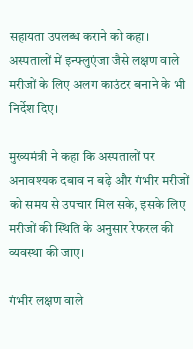सहायता उपलब्ध कराने को कहा। अस्पतालों में इन्फ्लुएंजा जैसे लक्षण वाले मरीजों के लिए अलग काउंटर बनाने के भी निर्देश दिए।

मुख्यमंत्री ने कहा कि अस्पतालों पर अनावश्यक दबाव न बढ़े और गंभीर मरीजों को समय से उपचार मिल सके, इसके लिए मरीजों की स्थिति के अनुसार रेफरल की व्यवस्था की जाए।

गंभीर लक्षण वाले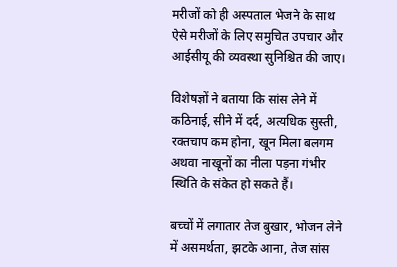मरीजों को ही अस्पताल भेजने के साथ ऐसे मरीजों के लिए समुचित उपचार और आईसीयू की व्यवस्था सुनिश्चित की जाए।

विशेषज्ञों ने बताया कि सांस लेने में कठिनाई, सीने में दर्द, अत्यधिक सुस्ती, रक्तचाप कम होना, खून मिला बलगम अथवा नाखूनों का नीला पड़ना गंभीर स्थिति के संकेत हो सकते हैं।

बच्चों में लगातार तेज बुखार, भोजन लेने में असमर्थता, झटके आना, तेज सांस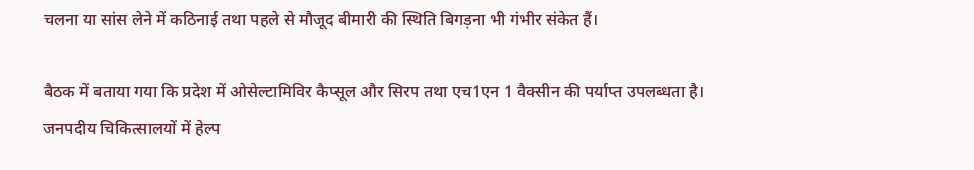चलना या सांस लेने में कठिनाई तथा पहले से मौजूद बीमारी की स्थिति बिगड़ना भी गंभीर संकेत हैं।

बैठक में बताया गया कि प्रदेश में ओसेल्टामिविर कैप्सूल और सिरप तथा एच1एन 1 वैक्सीन की पर्याप्त उपलब्धता है। जनपदीय चिकित्सालयों में हेल्प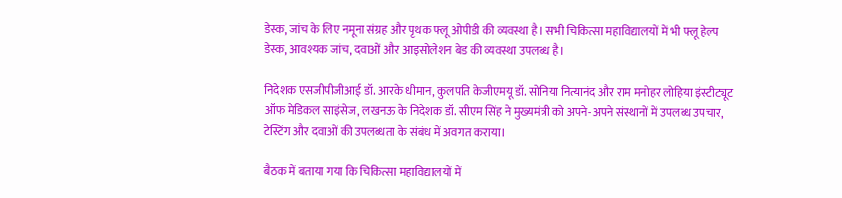डेस्क, जांच के लिए नमूना संग्रह और पृथक फ्लू ओपीडी की व्यवस्था है। सभी चिकित्सा महाविद्यालयों में भी फ्लू हेल्प डेस्क, आवश्यक जांच, दवाओं और आइसोलेशन बेड की व्यवस्था उपलब्ध है।

निदेशक एसजीपीजीआई डॉ. आरके धीमान, कुलपति केजीएमयू डॉ. सोनिया नित्यानंद और राम मनोहर लोहिया इंस्टीट्यूट ऑफ मेडिकल साइंसेज, लखनऊ के निदेशक डॉ. सीएम सिंह ने मुख्यमंत्री को अपने-अपने संस्थानों में उपलब्ध उपचार, टेस्टिंग और दवाओं की उपलब्धता के संबंध में अवगत कराया।

बैठक में बताया गया कि चिकित्सा महाविद्यालयों में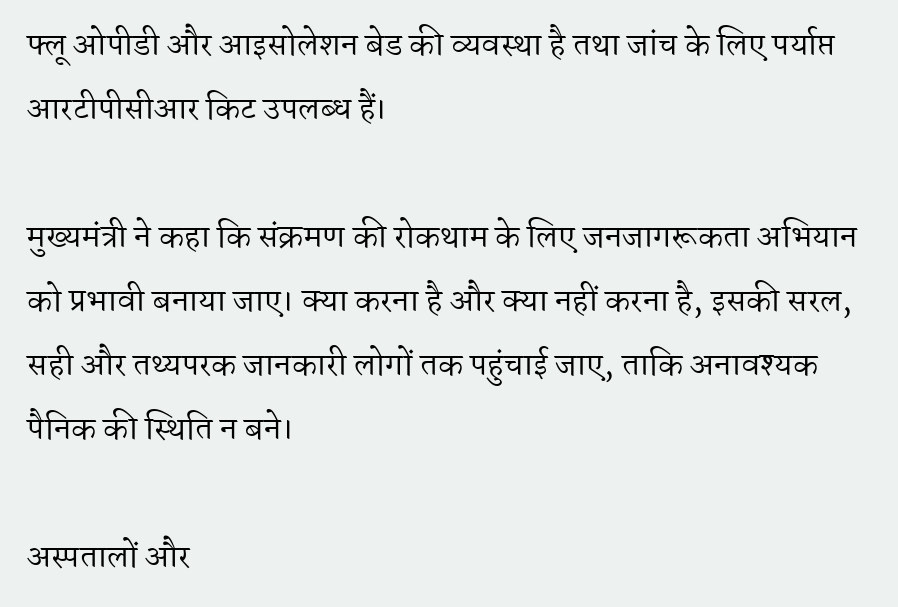फ्लू ओपीडी और आइसोलेशन बेड की व्यवस्था है तथा जांच के लिए पर्याप्त आरटीपीसीआर किट उपलब्ध हैं।

मुख्यमंत्री ने कहा कि संक्रमण की रोकथाम के लिए जनजागरूकता अभियान को प्रभावी बनाया जाए। क्या करना है और क्या नहीं करना है, इसकी सरल, सही और तथ्यपरक जानकारी लोगों तक पहुंचाई जाए, ताकि अनावश्यक पैनिक की स्थिति न बने।

अस्पतालों और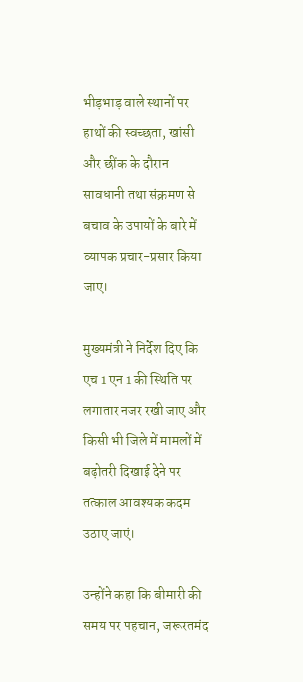भीड़भाड़ वाले स्थानों पर हाथों की स्वच्छता, खांसी और छींक के दौरान सावधानी तथा संक्रमण से बचाव के उपायों के बारे में व्यापक प्रचार-प्रसार किया जाए।

मुख्यमंत्री ने निर्देश दिए कि एच 1 एन 1 की स्थिति पर लगातार नजर रखी जाए और किसी भी जिले में मामलों में बढ़ोतरी दिखाई देने पर तत्काल आवश्यक कदम उठाए जाएं।

उन्होंने कहा कि बीमारी की समय पर पहचान, जरूरतमंद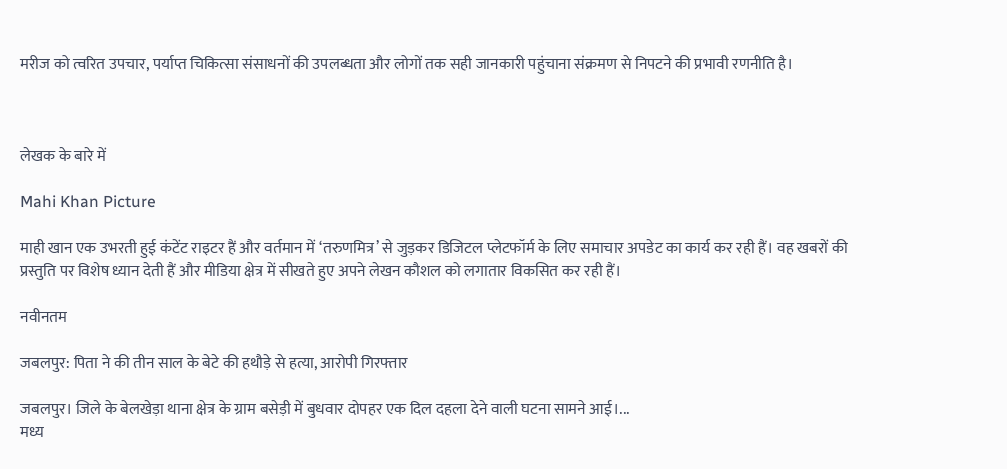मरीज को त्वरित उपचार, पर्याप्त चिकित्सा संसाधनों की उपलब्धता और लोगों तक सही जानकारी पहुंचाना संक्रमण से निपटने की प्रभावी रणनीति है।



लेखक के बारे में

Mahi Khan Picture

माही खान एक उभरती हुई कंटेंट राइटर हैं और वर्तमान में ‘तरुणमित्र’ से जुड़कर डिजिटल प्लेटफॉर्म के लिए समाचार अपडेट का कार्य कर रही हैं। वह खबरों की प्रस्तुति पर विशेष ध्यान देती हैं और मीडिया क्षेत्र में सीखते हुए अपने लेखन कौशल को लगातार विकसित कर रही हैं।

नवीनतम

जबलपुर: पिता ने की तीन साल के बेटे की हथौड़े से हत्या, आरोपी गिरफ्तार

जबलपुर। जिले के बेलखेड़ा थाना क्षेत्र के ग्राम बसेड़ी में बुधवार दोपहर एक दिल दहला देने वाली घटना सामने आई।...
मध्य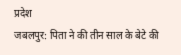प्रदेश
जबलपुर: पिता ने की तीन साल के बेटे की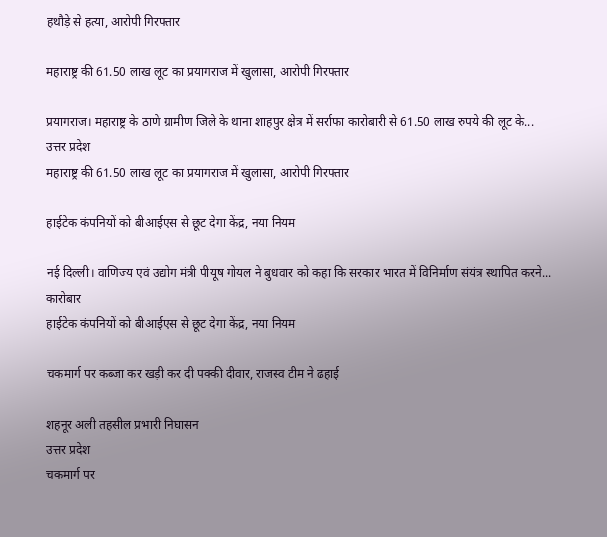हथौड़े से हत्या, आरोपी गिरफ्तार

महाराष्ट्र की 61.50 लाख लूट का प्रयागराज में खुलासा, आरोपी गिरफ्तार

प्रयागराज। महाराष्ट्र के ठाणे ग्रामीण जिले के थाना शाहपुर क्षेत्र में सर्राफा कारोबारी से 61.50 लाख रुपये की लूट के...
उत्तर प्रदेश
महाराष्ट्र की 61.50 लाख लूट का प्रयागराज में खुलासा, आरोपी गिरफ्तार

हाईटेक कंपनियों को बीआईएस से छूट देगा केंद्र, नया नियम

नई दिल्ली। वाणिज्य एवं उद्योग मंत्री पीयूष गोयल ने बुधवार को कहा कि सरकार भारत में विनिर्माण संयंत्र स्थापित करने...
कारोबार
हाईटेक कंपनियों को बीआईएस से छूट देगा केंद्र, नया नियम

चकमार्ग पर कब्जा कर खड़ी कर दी पक्की दीवार, राजस्व टीम ने ढहाई

शहनूर अली तहसील प्रभारी निघासन
उत्तर प्रदेश
चकमार्ग पर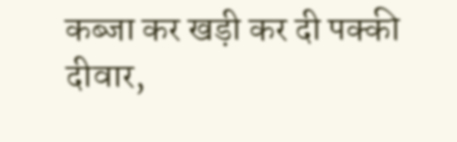कब्जा कर खड़ी कर दी पक्की दीवार,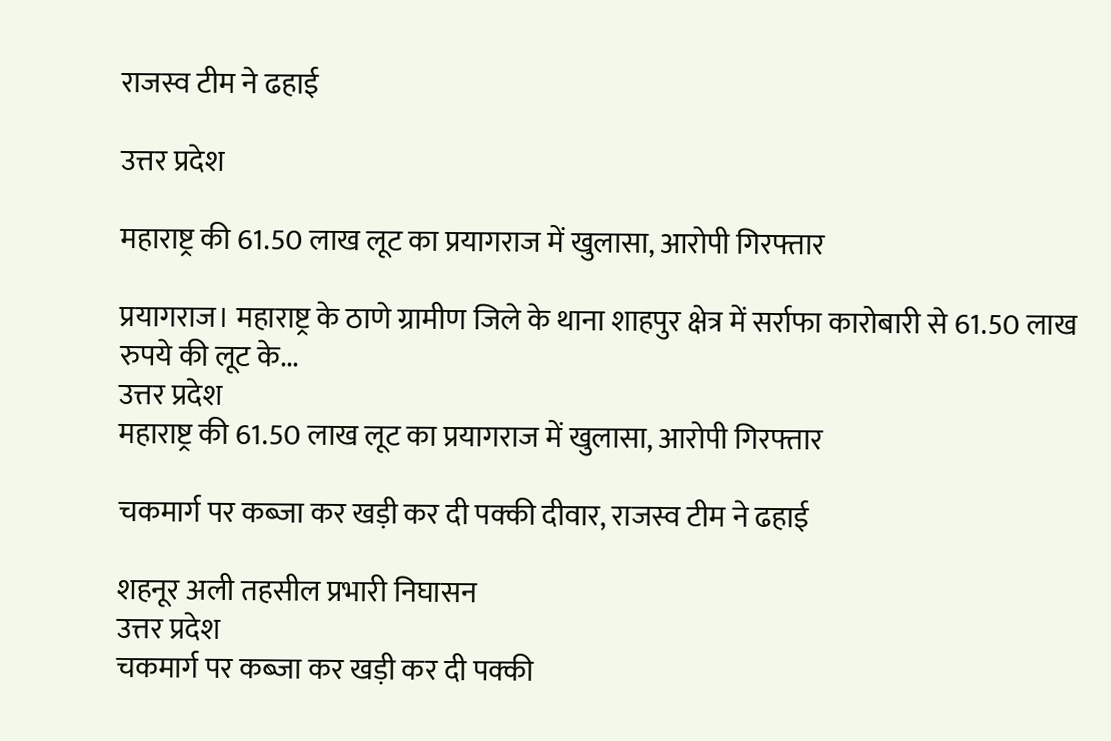राजस्व टीम ने ढहाई

उत्तर प्रदेश

महाराष्ट्र की 61.50 लाख लूट का प्रयागराज में खुलासा, आरोपी गिरफ्तार

प्रयागराज। महाराष्ट्र के ठाणे ग्रामीण जिले के थाना शाहपुर क्षेत्र में सर्राफा कारोबारी से 61.50 लाख रुपये की लूट के...
उत्तर प्रदेश
महाराष्ट्र की 61.50 लाख लूट का प्रयागराज में खुलासा, आरोपी गिरफ्तार

चकमार्ग पर कब्जा कर खड़ी कर दी पक्की दीवार, राजस्व टीम ने ढहाई

शहनूर अली तहसील प्रभारी निघासन
उत्तर प्रदेश
चकमार्ग पर कब्जा कर खड़ी कर दी पक्की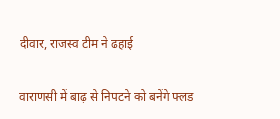दीवार, राजस्व टीम ने ढहाई

वाराणसी में बाढ़ से निपटने को बनेंगे फ्लड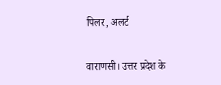पिलर, अलर्ट

वाराणसी। उत्तर प्रदेश के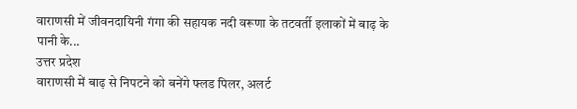वाराणसी में जीवनदायिनी गंगा की सहायक नदी वरूणा के तटवर्ती इलाकों में बाढ़ के पानी के...
उत्तर प्रदेश
वाराणसी में बाढ़ से निपटने को बनेंगे फ्लड पिलर, अलर्ट